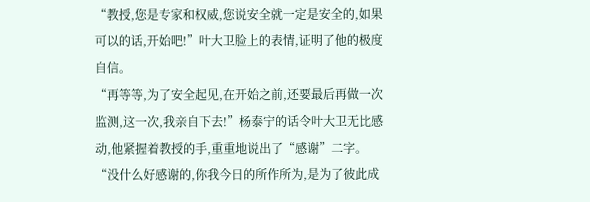“教授,您是专家和权威,您说安全就一定是安全的,如果可以的话,开始吧!”叶大卫脸上的表情,证明了他的极度自信。
“再等等,为了安全起见,在开始之前,还要最后再做一次监测,这一次,我亲自下去!”杨泰宁的话令叶大卫无比感动,他紧握着教授的手,重重地说出了“感谢”二字。
“没什么好感谢的,你我今日的所作所为,是为了彼此成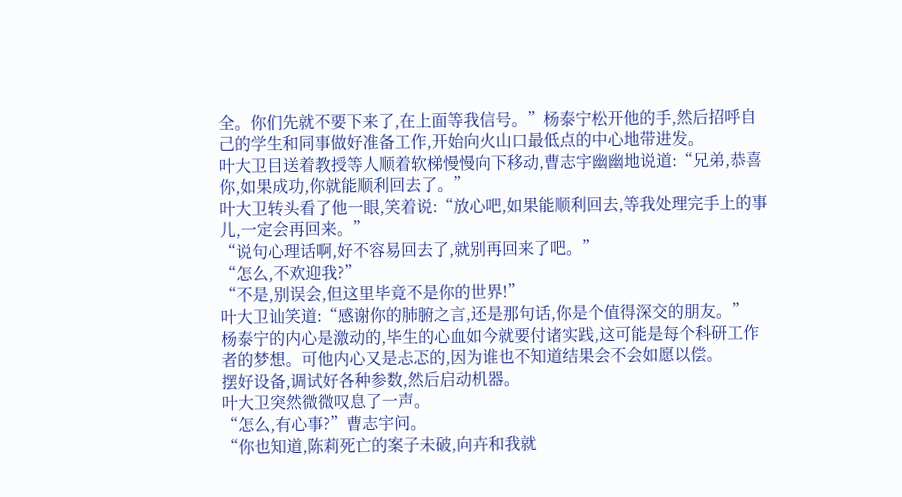全。你们先就不要下来了,在上面等我信号。”杨泰宁松开他的手,然后招呼自己的学生和同事做好准备工作,开始向火山口最低点的中心地带进发。
叶大卫目送着教授等人顺着软梯慢慢向下移动,曹志宇幽幽地说道:“兄弟,恭喜你,如果成功,你就能顺利回去了。”
叶大卫转头看了他一眼,笑着说:“放心吧,如果能顺利回去,等我处理完手上的事儿,一定会再回来。”
“说句心理话啊,好不容易回去了,就别再回来了吧。”
“怎么,不欢迎我?”
“不是,别误会,但这里毕竟不是你的世界!”
叶大卫讪笑道:“感谢你的肺腑之言,还是那句话,你是个值得深交的朋友。”
杨泰宁的内心是激动的,毕生的心血如今就要付诸实践,这可能是每个科研工作者的梦想。可他内心又是忐忑的,因为谁也不知道结果会不会如愿以偿。
摆好设备,调试好各种参数,然后启动机器。
叶大卫突然微微叹息了一声。
“怎么,有心事?”曹志宇问。
“你也知道,陈莉死亡的案子未破,向卉和我就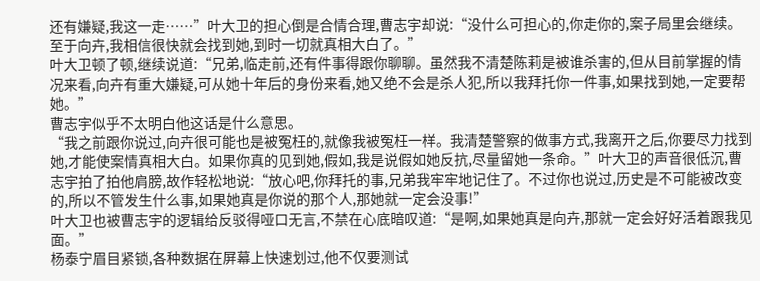还有嫌疑,我这一走……”叶大卫的担心倒是合情合理,曹志宇却说:“没什么可担心的,你走你的,案子局里会继续。至于向卉,我相信很快就会找到她,到时一切就真相大白了。”
叶大卫顿了顿,继续说道:“兄弟,临走前,还有件事得跟你聊聊。虽然我不清楚陈莉是被谁杀害的,但从目前掌握的情况来看,向卉有重大嫌疑,可从她十年后的身份来看,她又绝不会是杀人犯,所以我拜托你一件事,如果找到她,一定要帮她。”
曹志宇似乎不太明白他这话是什么意思。
“我之前跟你说过,向卉很可能也是被冤枉的,就像我被冤枉一样。我清楚警察的做事方式,我离开之后,你要尽力找到她,才能使案情真相大白。如果你真的见到她,假如,我是说假如她反抗,尽量留她一条命。”叶大卫的声音很低沉,曹志宇拍了拍他肩膀,故作轻松地说:“放心吧,你拜托的事,兄弟我牢牢地记住了。不过你也说过,历史是不可能被改变的,所以不管发生什么事,如果她真是你说的那个人,那她就一定会没事!”
叶大卫也被曹志宇的逻辑给反驳得哑口无言,不禁在心底暗叹道:“是啊,如果她真是向卉,那就一定会好好活着跟我见面。”
杨泰宁眉目紧锁,各种数据在屏幕上快速划过,他不仅要测试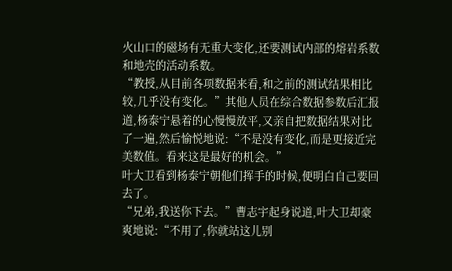火山口的磁场有无重大变化,还要测试内部的熔岩系数和地壳的活动系数。
“教授,从目前各项数据来看,和之前的测试结果相比较,几乎没有变化。”其他人员在综合数据参数后汇报道,杨泰宁悬着的心慢慢放平,又亲自把数据结果对比了一遍,然后愉悦地说:“不是没有变化,而是更接近完美数值。看来这是最好的机会。”
叶大卫看到杨泰宁朝他们挥手的时候,便明白自己要回去了。
“兄弟,我送你下去。”曹志宇起身说道,叶大卫却豪爽地说:“不用了,你就站这儿别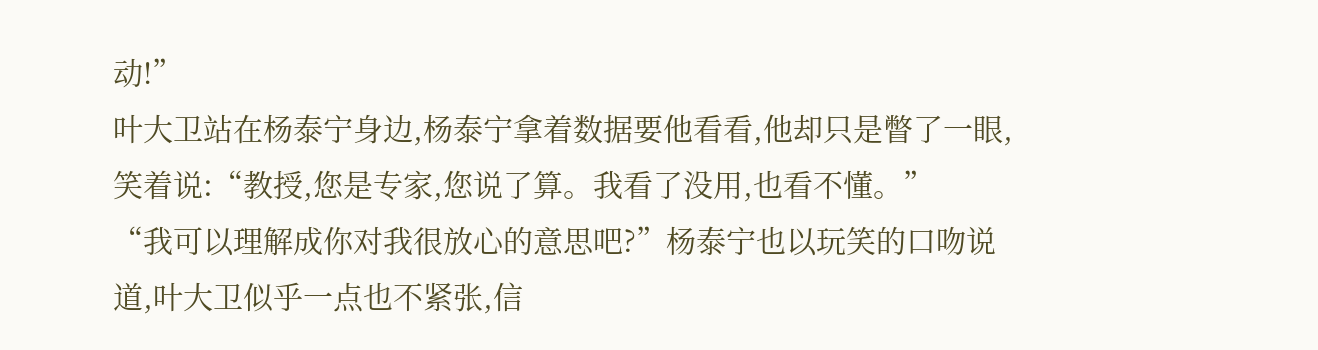动!”
叶大卫站在杨泰宁身边,杨泰宁拿着数据要他看看,他却只是瞥了一眼,笑着说:“教授,您是专家,您说了算。我看了没用,也看不懂。”
“我可以理解成你对我很放心的意思吧?”杨泰宁也以玩笑的口吻说道,叶大卫似乎一点也不紧张,信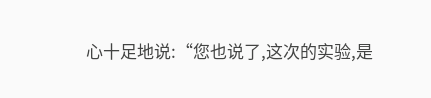心十足地说:“您也说了,这次的实验,是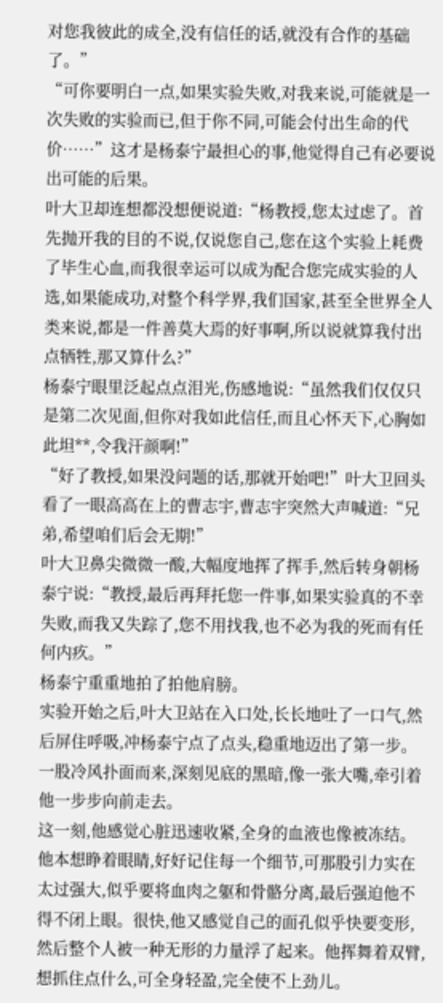对您我彼此的成全,没有信任的话,就没有合作的基础了。”
“可你要明白一点,如果实验失败,对我来说,可能就是一次失败的实验而已,但于你不同,可能会付出生命的代价……”这才是杨泰宁最担心的事,他觉得自己有必要说出可能的后果。
叶大卫却连想都没想便说道:“杨教授,您太过虑了。首先抛开我的目的不说,仅说您自己,您在这个实验上耗费了毕生心血,而我很幸运可以成为配合您完成实验的人选,如果能成功,对整个科学界,我们国家,甚至全世界全人类来说,都是一件善莫大焉的好事啊,所以说就算我付出点牺牲,那又算什么?”
杨泰宁眼里泛起点点泪光,伤感地说:“虽然我们仅仅只是第二次见面,但你对我如此信任,而且心怀天下,心胸如此坦**,令我汗颜啊!”
“好了教授,如果没问题的话,那就开始吧!”叶大卫回头看了一眼高高在上的曹志宇,曹志宇突然大声喊道:“兄弟,希望咱们后会无期!”
叶大卫鼻尖微微一酸,大幅度地挥了挥手,然后转身朝杨泰宁说:“教授,最后再拜托您一件事,如果实验真的不幸失败,而我又失踪了,您不用找我,也不必为我的死而有任何内疚。”
杨泰宁重重地拍了拍他肩膀。
实验开始之后,叶大卫站在入口处,长长地吐了一口气,然后屏住呼吸,冲杨泰宁点了点头,稳重地迈出了第一步。
一股冷风扑面而来,深刻见底的黑暗,像一张大嘴,牵引着他一步步向前走去。
这一刻,他感觉心脏迅速收紧,全身的血液也像被冻结。他本想睁着眼睛,好好记住每一个细节,可那股引力实在太过强大,似乎要将血肉之躯和骨骼分离,最后强迫他不得不闭上眼。很快,他又感觉自己的面孔似乎快要变形,然后整个人被一种无形的力量浮了起来。他挥舞着双臂,想抓住点什么,可全身轻盈,完全使不上劲儿。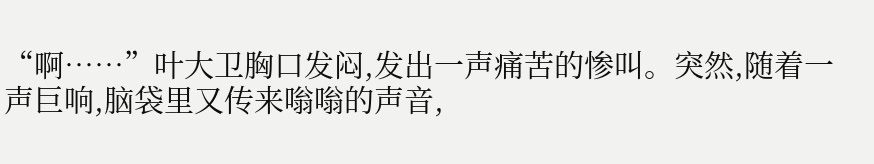“啊……”叶大卫胸口发闷,发出一声痛苦的惨叫。突然,随着一声巨响,脑袋里又传来嗡嗡的声音,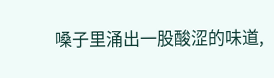嗓子里涌出一股酸涩的味道,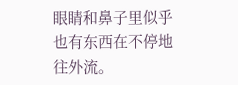眼睛和鼻子里似乎也有东西在不停地往外流。